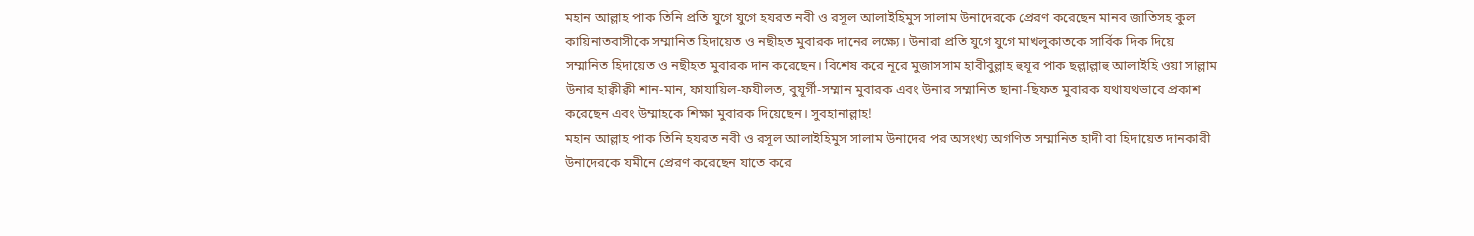মহান আল্লাহ পাক তিনি প্রতি যুগে যুগে হযরত নবী ও রসূল আলাইহিমুস সালাম উনাদেরকে প্রেরণ করেছেন মানব জাতিসহ কুল কায়িনাতবাসীকে সম্মানিত হিদায়েত ও নছীহত মুবারক দানের লক্ষ্যে। উনারা প্রতি যুগে যুগে মাখলুকাতকে সার্বিক দিক দিয়ে সম্মানিত হিদায়েত ও নছীহত মুবারক দান করেছেন। বিশেষ করে নূরে মুজাসসাম হাবীবুল্লাহ হুযূর পাক ছল্লাল্লাহু আলাইহি ওয়া সাল্লাম উনার হাক্বীক্বী শান-মান, ফাযায়িল-ফযীলত, বুযূর্গী-সম্মান মুবারক এবং উনার সম্মানিত ছানা-ছিফত মুবারক যথাযথভাবে প্রকাশ করেছেন এবং উম্মাহকে শিক্ষা মুবারক দিয়েছেন। সুবহানাল্লাহ!
মহান আল্লাহ পাক তিনি হযরত নবী ও রসূল আলাইহিমুস সালাম উনাদের পর অসংখ্য অগণিত সম্মানিত হাদী বা হিদায়েত দানকারী উনাদেরকে যমীনে প্রেরণ করেছেন যাতে করে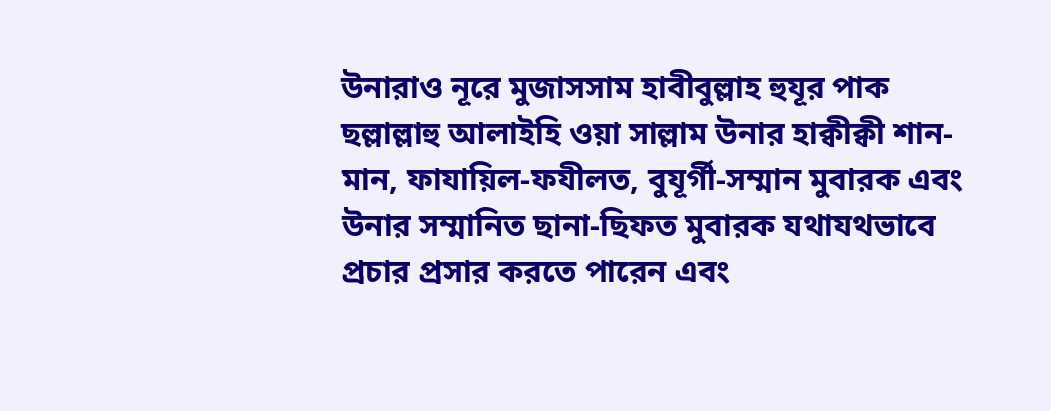উনারাও নূরে মুজাসসাম হাবীবুল্লাহ হুযূর পাক ছল্লাল্লাহু আলাইহি ওয়া সাল্লাম উনার হাক্বীক্বী শান-মান, ফাযায়িল-ফযীলত, বুযূর্গী-সম্মান মুবারক এবং উনার সম্মানিত ছানা-ছিফত মুবারক যথাযথভাবে প্রচার প্রসার করতে পারেন এবং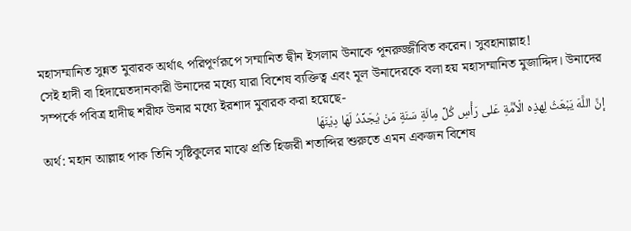মহাসম্মানিত সুন্নত মুবারক অর্থাৎ পরিপূর্ণরূপে সম্মানিত দ্বীন ইসলাম উনাকে পূনরুজ্জীবিত করেন। সুবহানাল্লাহ!
সেই হাদী বা হিদায়েতদানকারী উনাদের মধ্যে যারা বিশেষ ব্যক্তিত্ব এবং মূল উনাদেরকে বলা হয় মহাসম্মানিত মুজাদ্দিদ। উনাদের সম্পর্কে পবিত্র হাদীছ শরীফ উনার মধ্যে ইরশাদ মুবারক করা হয়েছে-
إنَّ اللَّهَ يَبْعَثُ لِهذِه الْأمَّةِ عَلى رَأْسِ كُلِّ مِائَةِ سَنَةٍ مَنْ يُجَدِّدُ لَهَا دِيْنَهَا
অর্থ: মহান আল্লাহ পাক তিনি সৃষ্টিকুলের মাঝে প্রতি হিজরী শতাব্দির শুরুতে এমন একজন বিশেষ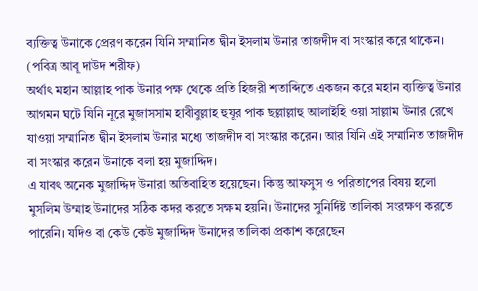ব্যক্তিত্ব উনাকে প্রেরণ করেন যিনি সম্মানিত দ্বীন ইসলাম উনার তাজদীদ বা সংস্কার করে থাকেন। (পবিত্র আবূ দাউদ শরীফ)
অর্থাৎ মহান আল্লাহ পাক উনার পক্ষ থেকে প্রতি হিজরী শতাব্দিতে একজন করে মহান ব্যক্তিত্ব উনার আগমন ঘটে যিনি নূরে মুজাসসাম হাবীবুল্লাহ হুযূর পাক ছল্লাল্লাহু আলাইহি ওয়া সাল্লাম উনার রেখে যাওয়া সম্মানিত দ্বীন ইসলাম উনার মধ্যে তাজদীদ বা সংস্কার করেন। আর যিনি এই সম্মানিত তাজদীদ বা সংস্কার করেন উনাকে বলা হয় মুজাদ্দিদ।
এ যাবৎ অনেক মুজাদ্দিদ উনারা অতিবাহিত হয়েছেন। কিন্তু আফসুস ও পরিতাপের বিষয় হলো মুসলিম উম্মাহ উনাদের সঠিক কদর করতে সক্ষম হয়নি। উনাদের সুনির্দিষ্ট তালিকা সংরক্ষণ করতে পারেনি। যদিও বা কেউ কেউ মুজাদ্দিদ উনাদের তালিকা প্রকাশ করেছেন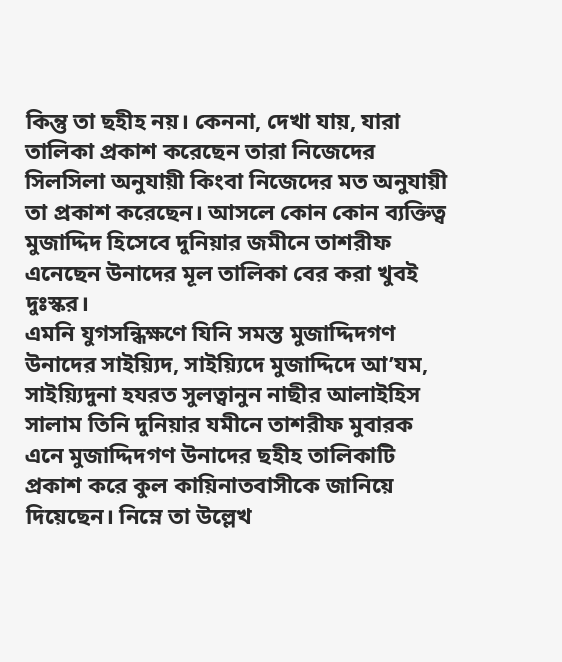কিন্তু তা ছহীহ নয়। কেননা, দেখা যায়, যারা তালিকা প্রকাশ করেছেন তারা নিজেদের সিলসিলা অনুযায়ী কিংবা নিজেদের মত অনুযায়ী তা প্রকাশ করেছেন। আসলে কোন কোন ব্যক্তিত্ব মুজাদ্দিদ হিসেবে দুনিয়ার জমীনে তাশরীফ এনেছেন উনাদের মূল তালিকা বের করা খুবই দুঃস্কর।
এমনি যুগসন্ধিক্ষণে যিনি সমস্ত মুজাদ্দিদগণ উনাদের সাইয়্যিদ, সাইয়্যিদে মুজাদ্দিদে আ’যম, সাইয়্যিদুনা হযরত সুলত্বানুন নাছীর আলাইহিস সালাম তিনি দুনিয়ার যমীনে তাশরীফ মুবারক এনে মুজাদ্দিদগণ উনাদের ছহীহ তালিকাটি প্রকাশ করে কুল কায়িনাতবাসীকে জানিয়ে দিয়েছেন। নিম্নে তা উল্লেখ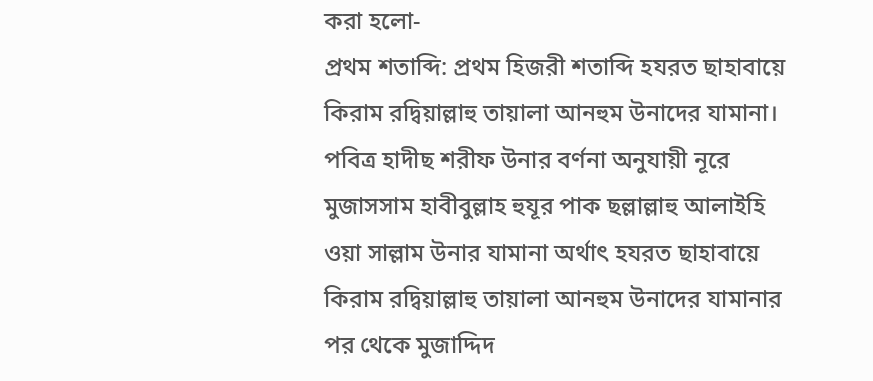করা হলো-
প্রথম শতাব্দি: প্রথম হিজরী শতাব্দি হযরত ছাহাবায়ে কিরাম রদ্বিয়াল্লাহু তায়ালা আনহুম উনাদের যামানা। পবিত্র হাদীছ শরীফ উনার বর্ণনা অনুযায়ী নূরে মুজাসসাম হাবীবুল্লাহ হুযূর পাক ছল্লাল্লাহু আলাইহি ওয়া সাল্লাম উনার যামানা অর্থাৎ হযরত ছাহাবায়ে কিরাম রদ্বিয়াল্লাহু তায়ালা আনহুম উনাদের যামানার পর থেকে মুজাদ্দিদ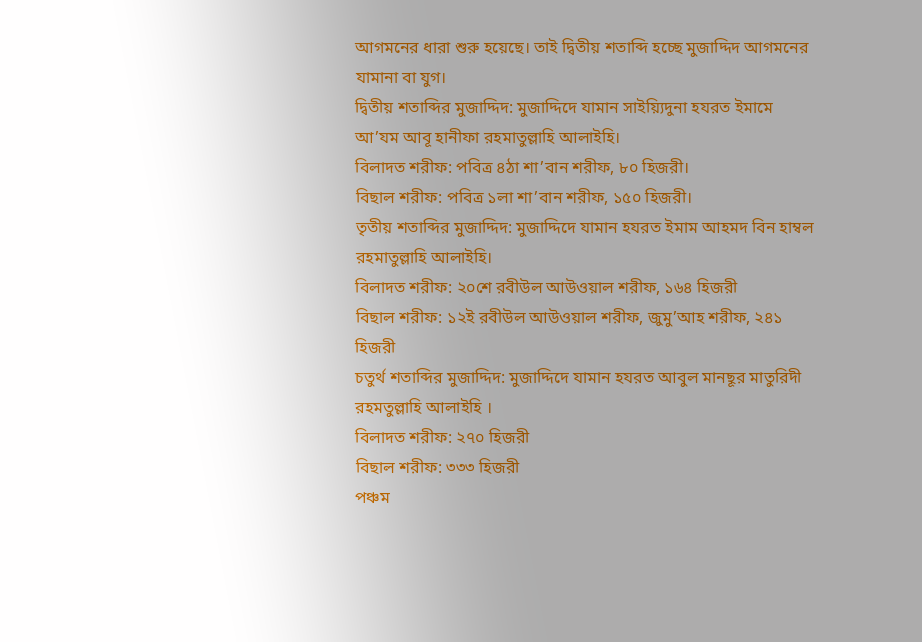আগমনের ধারা শুরু হয়েছে। তাই দ্বিতীয় শতাব্দি হচ্ছে মুজাদ্দিদ আগমনের যামানা বা যুগ।
দ্বিতীয় শতাব্দির মুজাদ্দিদ: মুজাদ্দিদে যামান সাইয়্যিদুনা হযরত ইমামে আ’যম আবূ হানীফা রহমাতুল্লাহি আলাইহি।
বিলাদত শরীফ: পবিত্র ৪ঠা শা’বান শরীফ, ৮০ হিজরী।
বিছাল শরীফ: পবিত্র ১লা শা’বান শরীফ, ১৫০ হিজরী।
তৃতীয় শতাব্দির মুজাদ্দিদ: মুজাদ্দিদে যামান হযরত ইমাম আহমদ বিন হাম্বল রহমাতুল্লাহি আলাইহি।
বিলাদত শরীফ: ২০শে রবীউল আউওয়াল শরীফ, ১৬৪ হিজরী
বিছাল শরীফ: ১২ই রবীউল আউওয়াল শরীফ, জুমু’আহ শরীফ, ২৪১ হিজরী
চতুর্থ শতাব্দির মুজাদ্দিদ: মুজাদ্দিদে যামান হযরত আবুল মানছূর মাতুরিদী রহমতুল্লাহি আলাইহি ।
বিলাদত শরীফ: ২৭০ হিজরী
বিছাল শরীফ: ৩৩৩ হিজরী
পঞ্চম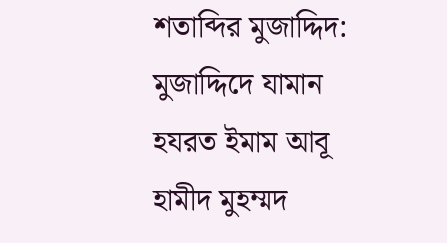শতাব্দির মুজাদ্দিদ: মুজাদ্দিদে যামান হযরত ইমাম আবূ হামীদ মুহম্মদ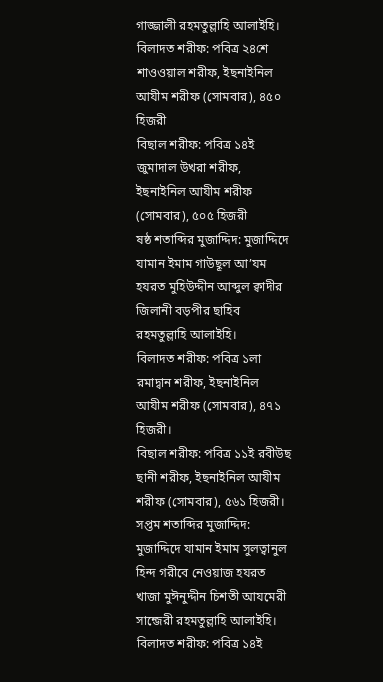গাজ্জালী রহমতুল্লাহি আলাইহি।
বিলাদত শরীফ: পবিত্র ২৪শে শাওওয়াল শরীফ, ইছনাইনিল আযীম শরীফ (সোমবার), ৪৫০ হিজরী
বিছাল শরীফ: পবিত্র ১৪ই জুমাদাল উখরা শরীফ, ইছনাইনিল আযীম শরীফ (সোমবার), ৫০৫ হিজরী
ষষ্ঠ শতাব্দির মুজাদ্দিদ: মুজাদ্দিদে যামান ইমাম গাউছূল আ’যম হযরত মুহিউদ্দীন আব্দুল ক্বাদীর জিলানী বড়পীর ছাহিব রহমতুল্লাহি আলাইহি।
বিলাদত শরীফ: পবিত্র ১লা রমাদ্বান শরীফ, ইছনাইনিল আযীম শরীফ (সোমবার), ৪৭১ হিজরী।
বিছাল শরীফ: পবিত্র ১১ই রবীউছ ছানী শরীফ, ইছনাইনিল আযীম শরীফ (সোমবার), ৫৬১ হিজরী।
সপ্তম শতাব্দির মুজাদ্দিদ: মুজাদ্দিদে যামান ইমাম সুলত্বানুল হিন্দ গরীবে নেওয়াজ হযরত খাজা মুঈনুদ্দীন চিশতী আযমেরী সান্জেরী রহমতুল্লাহি আলাইহি।
বিলাদত শরীফ: পবিত্র ১৪ই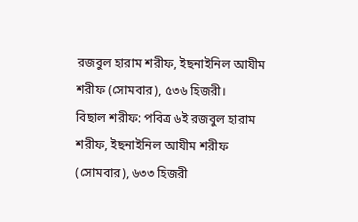রজবুল হারাম শরীফ, ইছনাইনিল আযীম শরীফ (সোমবার), ৫৩৬ হিজরী।
বিছাল শরীফ: পবিত্র ৬ই রজবুল হারাম শরীফ, ইছনাইনিল আযীম শরীফ (সোমবার), ৬৩৩ হিজরী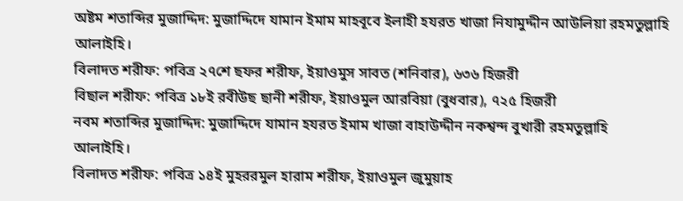অষ্টম শতাব্দির মুজাদ্দিদ: মুজাদ্দিদে যামান ইমাম মাহবূবে ইলাহী হযরত খাজা নিযামুদ্দীন আউলিয়া রহমতুল্লাহি আলাইহি।
বিলাদত শরীফ: পবিত্র ২৭শে ছফর শরীফ, ইয়াওমুস সাবত (শনিবার), ৬৩৬ হিজরী
বিছাল শরীফ: পবিত্র ১৮ই রবীউছ ছানী শরীফ, ইয়াওমুল আরবিয়া (বুধবার), ৭২৫ হিজরী
নবম শতাব্দির মুজাদ্দিদ: মুজাদ্দিদে যামান হযরত ইমাম খাজা বাহাউদ্দীন নকশ্বন্দ বুখারী রহমতুল্লাহি আলাইহি।
বিলাদত শরীফ: পবিত্র ১৪ই মুহররমুল হারাম শরীফ, ইয়াওমুল জুমুয়াহ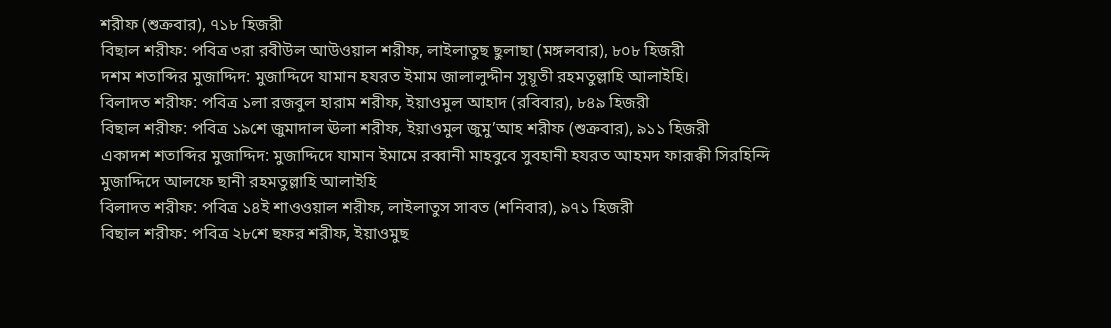শরীফ (শুক্রবার), ৭১৮ হিজরী
বিছাল শরীফ: পবিত্র ৩রা রবীউল আউওয়াল শরীফ, লাইলাতুছ ছুলাছা (মঙ্গলবার), ৮০৮ হিজরী
দশম শতাব্দির মুজাদ্দিদ: মুজাদ্দিদে যামান হযরত ইমাম জালালুদ্দীন সুয়ূতী রহমতুল্লাহি আলাইহি।
বিলাদত শরীফ: পবিত্র ১লা রজবুল হারাম শরীফ, ইয়াওমুল আহাদ (রবিবার), ৮৪৯ হিজরী
বিছাল শরীফ: পবিত্র ১৯শে জুমাদাল ঊলা শরীফ, ইয়াওমুল জুমু’আহ শরীফ (শুক্রবার), ৯১১ হিজরী
একাদশ শতাব্দির মুজাদ্দিদ: মুজাদ্দিদে যামান ইমামে রব্বানী মাহবুবে সুবহানী হযরত আহমদ ফারূক্বী সিরহিন্দি মুজাদ্দিদে আলফে ছানী রহমতুল্লাহি আলাইহি
বিলাদত শরীফ: পবিত্র ১৪ই শাওওয়াল শরীফ, লাইলাতুস সাবত (শনিবার), ৯৭১ হিজরী
বিছাল শরীফ: পবিত্র ২৮শে ছফর শরীফ, ইয়াওমুছ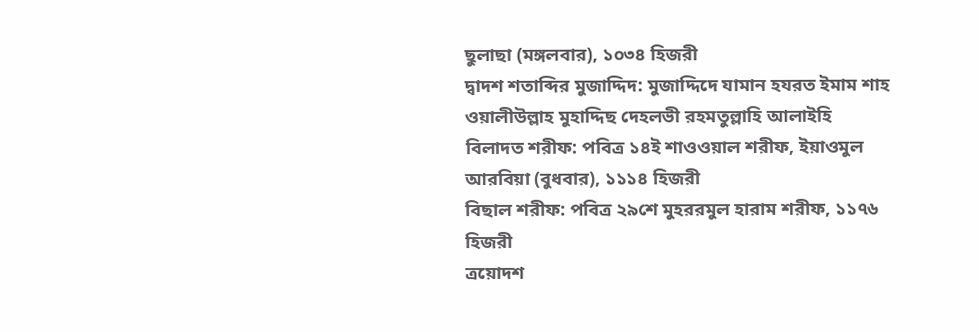ছুলাছা (মঙ্গলবার), ১০৩৪ হিজরী
দ্বাদশ শতাব্দির মুজাদ্দিদ: মুজাদ্দিদে যামান হযরত ইমাম শাহ ওয়ালীউল্লাহ মুহাদ্দিছ দেহলভী রহমতুল্লাহি আলাইহি
বিলাদত শরীফ: পবিত্র ১৪ই শাওওয়াল শরীফ, ইয়াওমুল আরবিয়া (বুধবার), ১১১৪ হিজরী
বিছাল শরীফ: পবিত্র ২৯শে মুহররমুল হারাম শরীফ, ১১৭৬ হিজরী
ত্রয়োদশ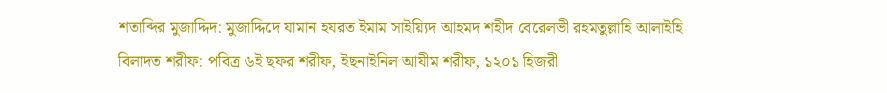শতাব্দির মুজাদ্দিদ: মুজাদ্দিদে যামান হযরত ইমাম সাইয়্যিদ আহমদ শহীদ বেরেলভী রহমতুল্লাহি আলাইহি
বিলাদত শরীফ: পবিত্র ৬ই ছফর শরীফ, ইছনাইনিল আযীম শরীফ, ১২০১ হিজরী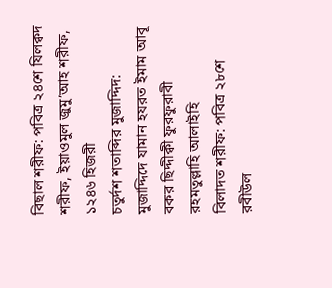বিছাল শরীফ: পবিত্র ২৪শে যিলক্বদ শরীফ, ইয়াওমুল জুমু’আহ শরীফ, ১২৪৬ হিজরী
চতুর্দশ শতাব্দির মুজাদ্দিদ: মুজাদ্দিদে যামান হযরত ইমাম আবূ বকর ছিদ্দীক্বী ফুরফুরাবী রহমতুল্লাহি আলাইহি
বিলাদত শরীফ: পবিত্র ২৮শে রবীউল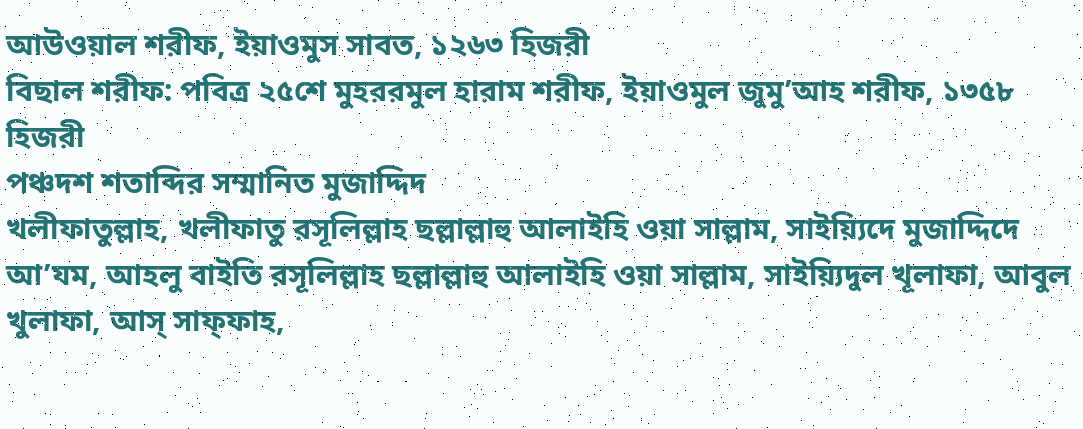আউওয়াল শরীফ, ইয়াওমুস সাবত, ১২৬৩ হিজরী
বিছাল শরীফ: পবিত্র ২৫শে মুহররমুল হারাম শরীফ, ইয়াওমুল জুমু’আহ শরীফ, ১৩৫৮ হিজরী
পঞ্চদশ শতাব্দির সম্মানিত মুজাদ্দিদ
খলীফাতুল্লাহ, খলীফাতু রসূলিল্লাহ ছল্লাল্লাহু আলাইহি ওয়া সাল্লাম, সাইয়্যিদে মুজাদ্দিদে আ’যম, আহলু বাইতি রসূলিল্লাহ ছল্লাল্লাহু আলাইহি ওয়া সাল্লাম, সাইয়্যিদুল খূলাফা, আবুল খুলাফা, আস্ সাফ্ফাহ,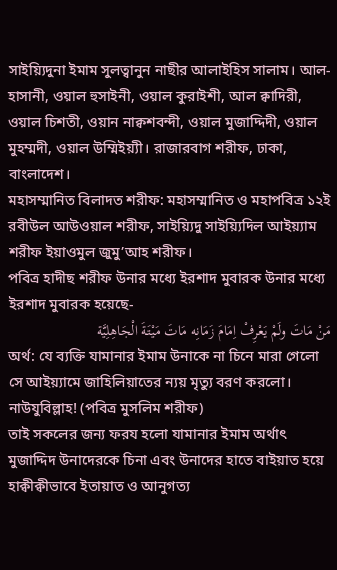সাইয়্যিদুনা ইমাম সুলত্বানুন নাছীর আলাইহিস সালাম। আল-হাসানী, ওয়াল হুসাইনী, ওয়াল কুরাইশী, আল ক্বাদিরী, ওয়াল চিশতী, ওয়ান নাক্বশবন্দী, ওয়াল মুজাদ্দিদী, ওয়াল মুহম্মদী, ওয়াল উম্মিইয়্যী। রাজারবাগ শরীফ, ঢাকা, বাংলাদেশ।
মহাসম্মানিত বিলাদত শরীফ: মহাসম্মানিত ও মহাপবিত্র ১২ই রবীউল আউওয়াল শরীফ, সাইয়্যিদু সাইয়্যিদিল আইয়্যাম শরীফ ইয়াওমুল জুমু’আহ শরীফ।
পবিত্র হাদীছ শরীফ উনার মধ্যে ইরশাদ মুবারক উনার মধ্যে ইরশাদ মুবারক হয়েছে-
مَنْ مَاتَ ولَمْ يَعْرِفْ اِمَامَ زَمَانِه مَاتَ مَيْتَةَ الْجَاهِلِيَّة
অর্থ: যে ব্যক্তি যামানার ইমাম উনাকে না চিনে মারা গেলো সে আইয়্যামে জাহিলিয়াতের ন্যয় মৃত্যু বরণ করলো। নাউযুবিল্লাহ! (পবিত্র মুসলিম শরীফ)
তাই সকলের জন্য ফরয হলো যামানার ইমাম অর্থাৎ মুজাদ্দিদ উনাদেরকে চিনা এবং উনাদের হাতে বাইয়াত হয়ে হাক্বীক্বীভাবে ইতায়াত ও আনুগত্য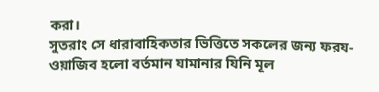করা।
সুতরাং সে ধারাবাহিকতার ভিত্তিতে সকলের জন্য ফরয-ওয়াজিব হলো বর্তমান যামানার যিনি মূল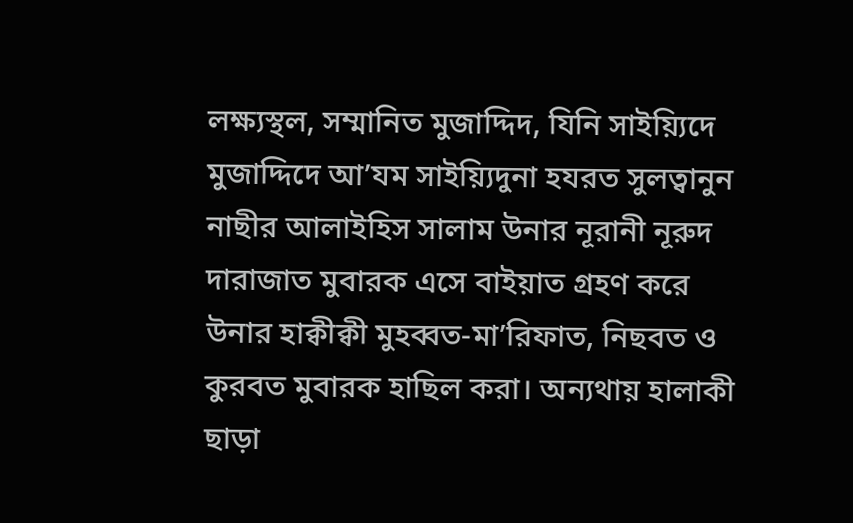লক্ষ্যস্থল, সম্মানিত মুজাদ্দিদ, যিনি সাইয়্যিদে মুজাদ্দিদে আ’যম সাইয়্যিদুনা হযরত সুলত্বানুন নাছীর আলাইহিস সালাম উনার নূরানী নূরুদ দারাজাত মুবারক এসে বাইয়াত গ্রহণ করে উনার হাক্বীক্বী মুহব্বত-মা’রিফাত, নিছবত ও কুরবত মুবারক হাছিল করা। অন্যথায় হালাকী ছাড়া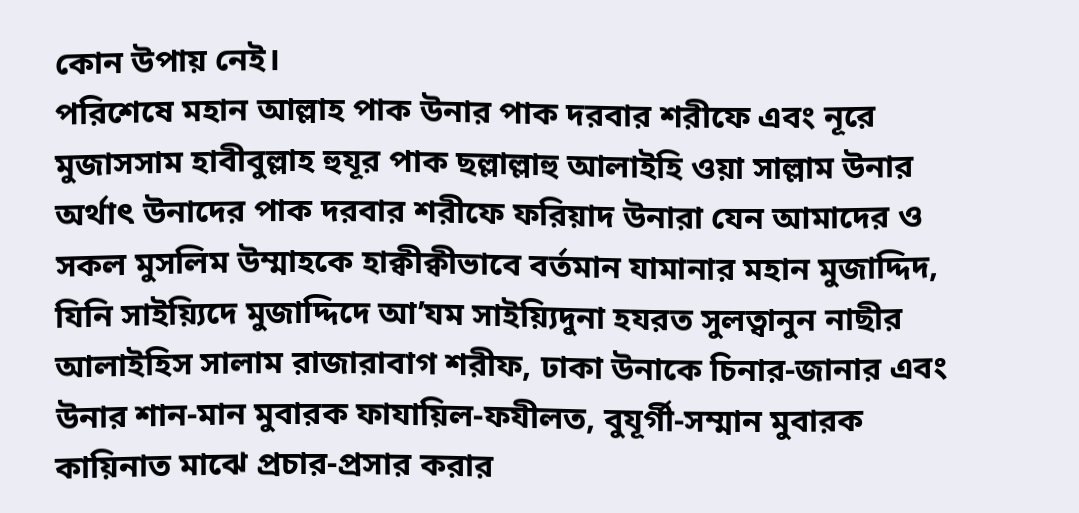কোন উপায় নেই।
পরিশেষে মহান আল্লাহ পাক উনার পাক দরবার শরীফে এবং নূরে মুজাসসাম হাবীবুল্লাহ হুযূর পাক ছল্লাল্লাহু আলাইহি ওয়া সাল্লাম উনার অর্থাৎ উনাদের পাক দরবার শরীফে ফরিয়াদ উনারা যেন আমাদের ও সকল মুসলিম উম্মাহকে হাক্বীক্বীভাবে বর্তমান যামানার মহান মুজাদ্দিদ, যিনি সাইয়্যিদে মুজাদ্দিদে আ’যম সাইয়্যিদুনা হযরত সুলত্বানুন নাছীর আলাইহিস সালাম রাজারাবাগ শরীফ, ঢাকা উনাকে চিনার-জানার এবং উনার শান-মান মুবারক ফাযায়িল-ফযীলত, বুযূর্গী-সম্মান মুবারক কায়িনাত মাঝে প্রচার-প্রসার করার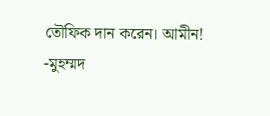তৌফিক দান করেন। আমীন!
-মুহম্মদ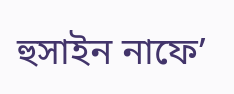হুসাইন নাফে’